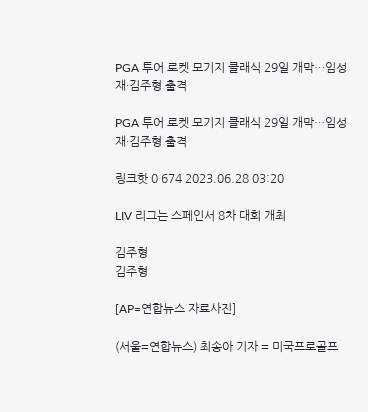PGA 투어 로켓 모기지 클래식 29일 개막…임성재·김주형 출격

PGA 투어 로켓 모기지 클래식 29일 개막…임성재·김주형 출격

링크핫 0 674 2023.06.28 03:20

LIV 리그는 스페인서 8차 대회 개최

김주형
김주형

[AP=연합뉴스 자료사진]

(서울=연합뉴스) 최송아 기자 = 미국프로골프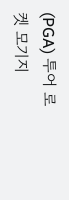(PGA) 투어 로켓 모기지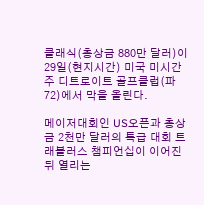클래식(총상금 880만 달러)이 29일(현지시간) 미국 미시간주 디트로이트 골프클럽(파72)에서 막을 올린다.

메이저대회인 US오픈과 총상금 2천만 달러의 특급 대회 트래블러스 챔피언십이 이어진 뒤 열리는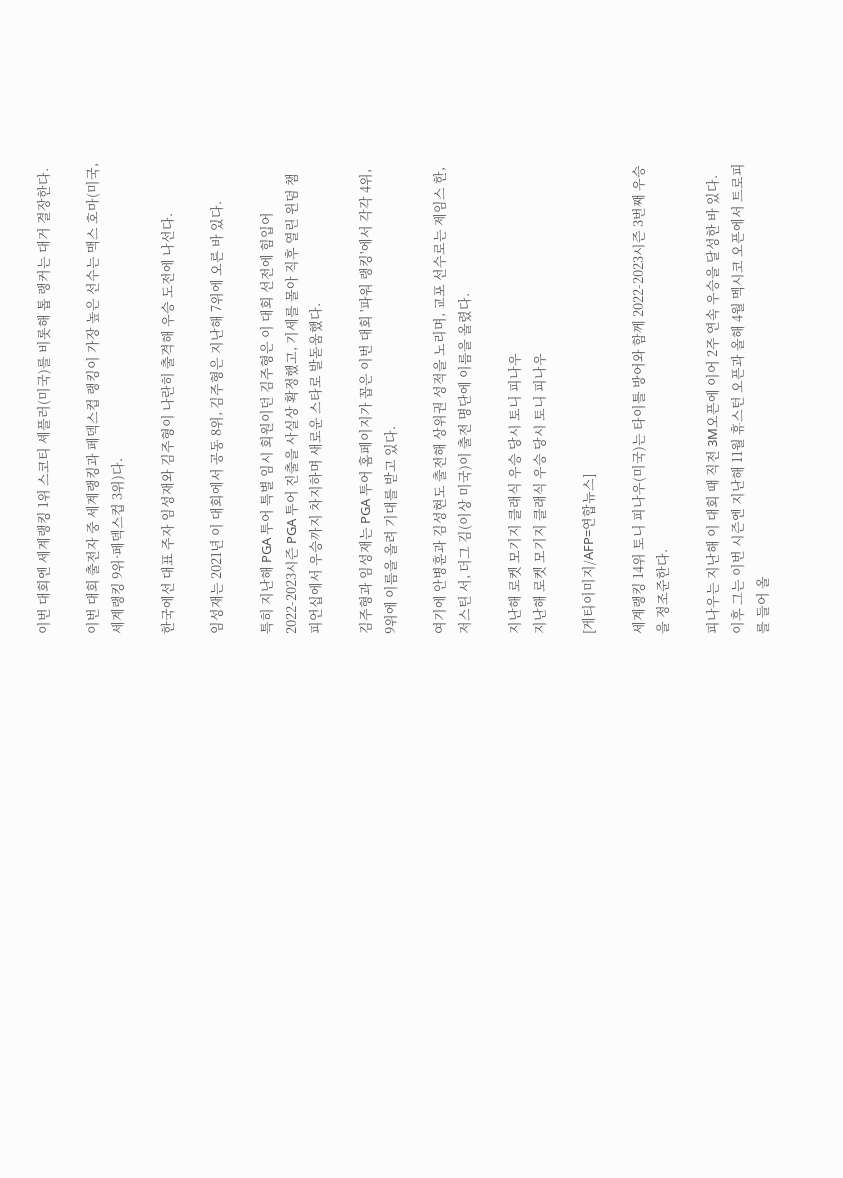이번 대회엔 세계랭킹 1위 스코티 셰플러(미국)를 비롯해 톱 랭커는 대거 결장한다.

이번 대회 출전자 중 세계랭킹과 페덱스컵 랭킹이 가장 높은 선수는 맥스 호마(미국, 세계랭킹 9위·페덱스컵 3위)다.

한국에선 대표 주자 임성재와 김주형이 나란히 출격해 우승 도전에 나선다.

임성재는 2021년 이 대회에서 공동 8위, 김주형은 지난해 7위에 오른 바 있다.

특히 지난해 PGA 투어 특별 임시 회원이던 김주형은 이 대회 선전에 힘입어 2022-2023시즌 PGA 투어 진출을 사실상 확정했고, 기세를 몰아 직후 열린 윈덤 챔피언십에서 우승까지 차지하며 새로운 스타로 발돋움했다.

김주형과 임성재는 PGA 투어 홈페이지가 꼽은 이번 대회 '파워 랭킹'에서 각각 4위, 9위에 이름을 올려 기대를 받고 있다.

여기에 안병훈과 김성현도 출전해 상위권 성적을 노리며, 교포 선수로는 제임스 한, 저스틴 서, 더그 김(이상 미국)이 출전 명단에 이름을 올렸다.

지난해 로켓 모기지 클래식 우승 당시 토니 피나우
지난해 로켓 모기지 클래식 우승 당시 토니 피나우

[게티이미지/AFP=연합뉴스]

세계랭킹 14위 토니 피나우(미국)는 타이틀 방어와 함께 2022-2023시즌 3번째 우승을 정조준한다.

피나우는 지난해 이 대회 때 직전 3M오픈에 이어 2주 연속 우승을 달성한 바 있다. 이후 그는 이번 시즌엔 지난해 11월 휴스턴 오픈과 올해 4월 멕시코 오픈에서 트로피를 들어 올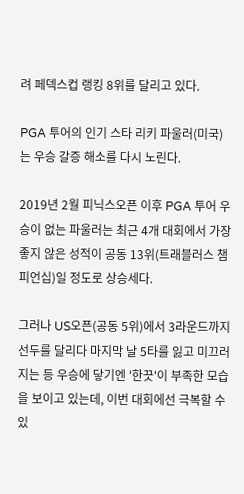려 페덱스컵 랭킹 8위를 달리고 있다.

PGA 투어의 인기 스타 리키 파울러(미국)는 우승 갈증 해소를 다시 노린다.

2019년 2월 피닉스오픈 이후 PGA 투어 우승이 없는 파울러는 최근 4개 대회에서 가장 좋지 않은 성적이 공동 13위(트래블러스 챔피언십)일 정도로 상승세다.

그러나 US오픈(공동 5위)에서 3라운드까지 선두를 달리다 마지막 날 5타를 잃고 미끄러지는 등 우승에 닿기엔 '한끗'이 부족한 모습을 보이고 있는데, 이번 대회에선 극복할 수 있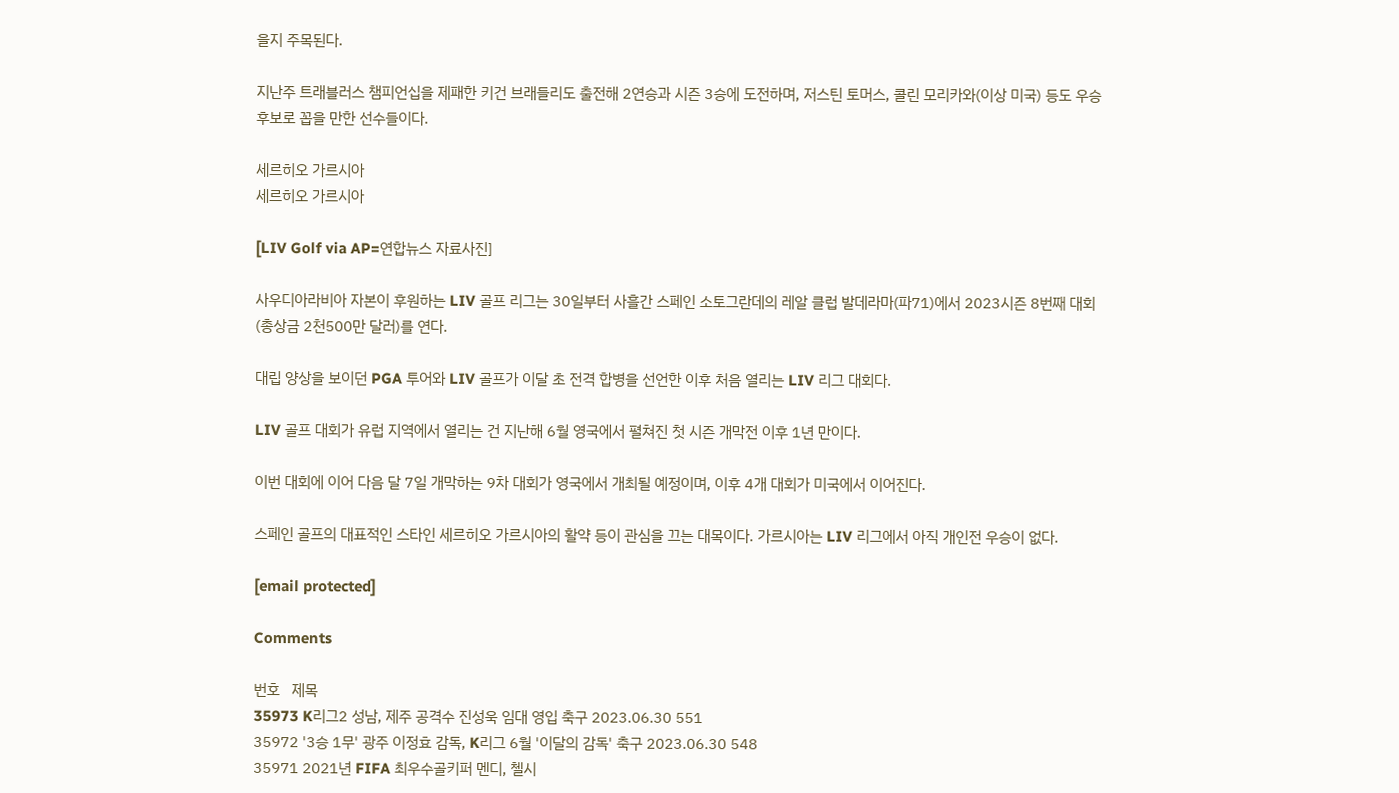을지 주목된다.

지난주 트래블러스 챔피언십을 제패한 키건 브래들리도 출전해 2연승과 시즌 3승에 도전하며, 저스틴 토머스, 콜린 모리카와(이상 미국) 등도 우승 후보로 꼽을 만한 선수들이다.

세르히오 가르시아
세르히오 가르시아

[LIV Golf via AP=연합뉴스 자료사진]

사우디아라비아 자본이 후원하는 LIV 골프 리그는 30일부터 사흘간 스페인 소토그란데의 레알 클럽 발데라마(파71)에서 2023시즌 8번째 대회(총상금 2천500만 달러)를 연다.

대립 양상을 보이던 PGA 투어와 LIV 골프가 이달 초 전격 합병을 선언한 이후 처음 열리는 LIV 리그 대회다.

LIV 골프 대회가 유럽 지역에서 열리는 건 지난해 6월 영국에서 펼쳐진 첫 시즌 개막전 이후 1년 만이다.

이번 대회에 이어 다음 달 7일 개막하는 9차 대회가 영국에서 개최될 예정이며, 이후 4개 대회가 미국에서 이어진다.

스페인 골프의 대표적인 스타인 세르히오 가르시아의 활약 등이 관심을 끄는 대목이다. 가르시아는 LIV 리그에서 아직 개인전 우승이 없다.

[email protected]

Comments

번호   제목
35973 K리그2 성남, 제주 공격수 진성욱 임대 영입 축구 2023.06.30 551
35972 '3승 1무' 광주 이정효 감독, K리그 6월 '이달의 감독' 축구 2023.06.30 548
35971 2021년 FIFA 최우수골키퍼 멘디, 첼시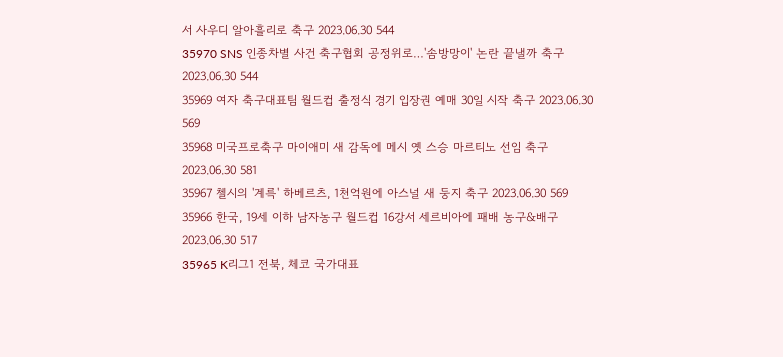서 사우디 알아흘리로 축구 2023.06.30 544
35970 SNS 인종차별 사건 축구협회 공정위로…'솜방망이' 논란 끝낼까 축구 2023.06.30 544
35969 여자 축구대표팀 월드컵 출정식 경기 입장권 예매 30일 시작 축구 2023.06.30 569
35968 미국프로축구 마이애미 새 감독에 메시 옛 스승 마르티노 선임 축구 2023.06.30 581
35967 첼시의 '계륵' 하베르츠, 1천억원에 아스널 새 둥지 축구 2023.06.30 569
35966 한국, 19세 이하 남자농구 월드컵 16강서 세르비아에 패배 농구&배구 2023.06.30 517
35965 K리그1 전북, 체코 국가대표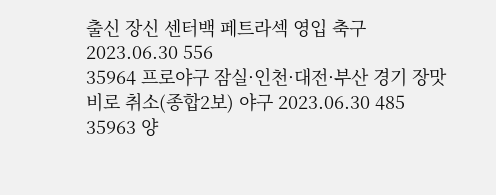출신 장신 센터백 페트라섹 영입 축구 2023.06.30 556
35964 프로야구 잠실·인천·대전·부산 경기 장맛비로 취소(종합2보) 야구 2023.06.30 485
35963 양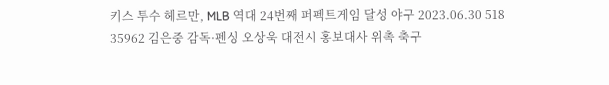키스 투수 헤르만, MLB 역대 24번째 퍼펙트게임 달성 야구 2023.06.30 518
35962 김은중 감독·펜싱 오상욱 대전시 홍보대사 위촉 축구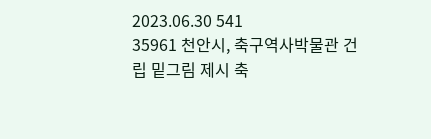2023.06.30 541
35961 천안시, 축구역사박물관 건립 밑그림 제시 축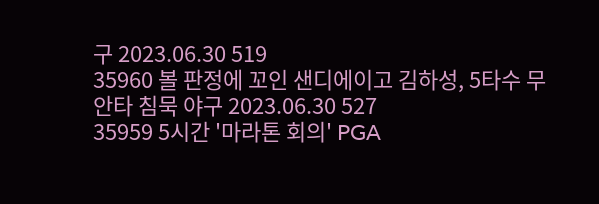구 2023.06.30 519
35960 볼 판정에 꼬인 샌디에이고 김하성, 5타수 무안타 침묵 야구 2023.06.30 527
35959 5시간 '마라톤 회의' PGA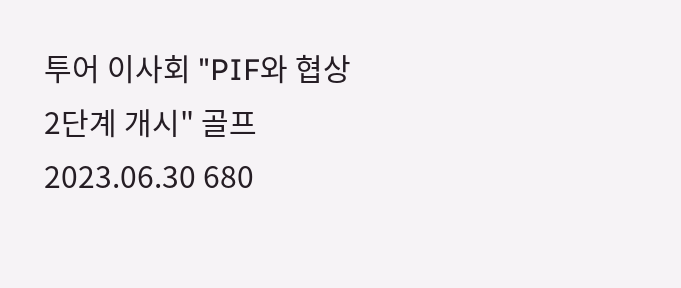투어 이사회 "PIF와 협상 2단계 개시" 골프 2023.06.30 680